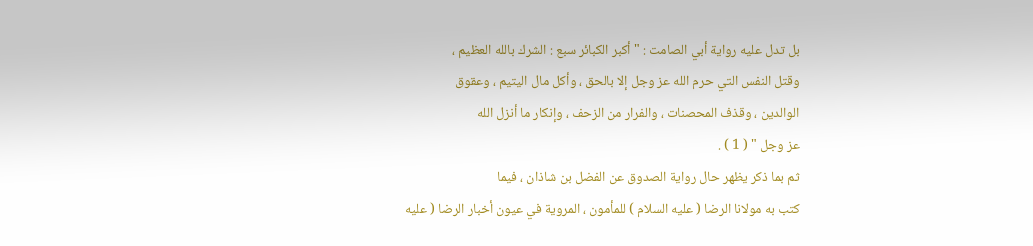بل تدل عليه رواية أبي الصامت : " أكبر الكبائر سبع : الشرك بالله العظيم ،
وقتل النفس التي حرم الله عز وجل إلا بالحق ، وأكل مال اليتيم ، وعقوق
الوالدين ، وقذف المحصنات ، والفرار من الزحف ، وإنكار ما أنزل الله
عز وجل " ( 1 ) .
ثم بما ذكر يظهر حال رواية الصدوق عن الفضل بن شاذان ، فيما
كتب به مولانا الرضا ( عليه السلام ) للمأمون ، المروية في عيون أخبار الرضا ( عليه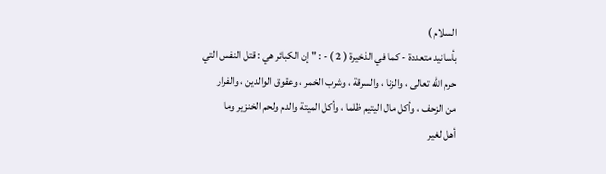السلام )
بأسانيد متعددة - كما في الذخيرة ( 2 ) - : " إن الكبائر هي : قتل النفس التي
حرم الله تعالى ، والزنا ، والسرقة ، وشرب الخمر ، وعقوق الوالدين ، والفرار
من الزحف ، وأكل مال اليتيم ظلما ، وأكل الميتة والدم ولحم الخنزير وما
أهل لغير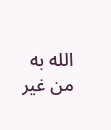الله به من غير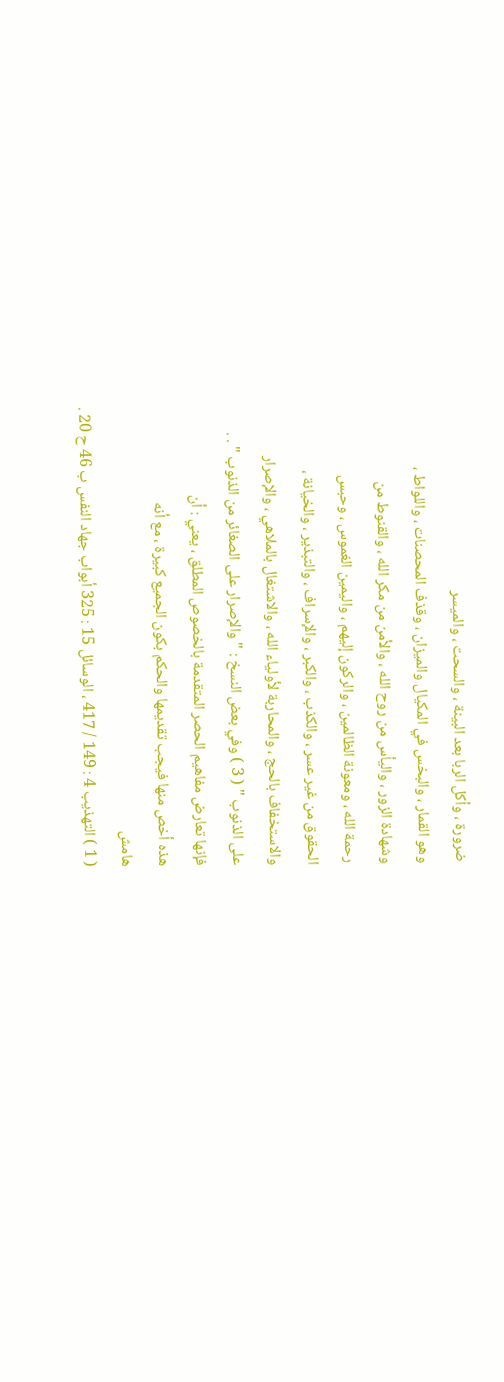ضرورة ، وأكل الربا بعد البينة ، والسحت ، والميسر
وهو القمار ، والبخس في المكيال والميزان ، وقذف المحصنات ، واللواط ،
وشهادة الزور ، واليأس من روح الله ، والأمن من مكر الله ، والقنوط من
رحمة الله ، ومعونة الظالمين ، والركون إليهم ، واليمين الغموس ، وحبس
الحقوق من غير عسر ، والكذب ، والكبر ، والإسراف ، والتبذير ، والخيانة ،
والاستخفاف بالحج ، والمحاربة لأولياء الله ، والاشتغال بالملاهي ، والإصرار
على الذنوب " ( 3 ) وفي بعض النسخ : " والإصرار على الصغائر من الذنوب " . .
فإنها تعارض مفاهيم الحصر المتقدمة بالخصوص المطلق ، يعني : أن
هذه أخص منها فيجب تقديمها والحكم بكون الجميع كبيرة ، مع أنه
هامش
( 1 ) التهذيب 4 : 149 / 417 ، الوسائل 15 : 325 أبواب جهاد النفس ب 46 ح 20 .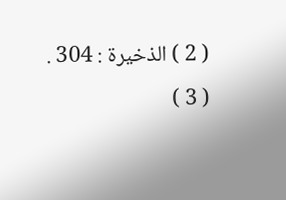( 2 ) الذخيرة : 304 .
( 3 )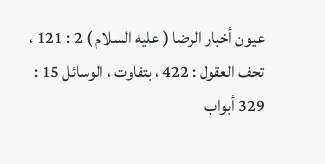عيون أخبار الرضا ( عليه السلام ) 2 : 121 ، تحف العقول : 422 ، بتفاوت ، الوسائل 15 :
329 أبواب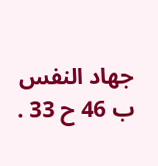جهاد النفس ب 46 ح 33 .